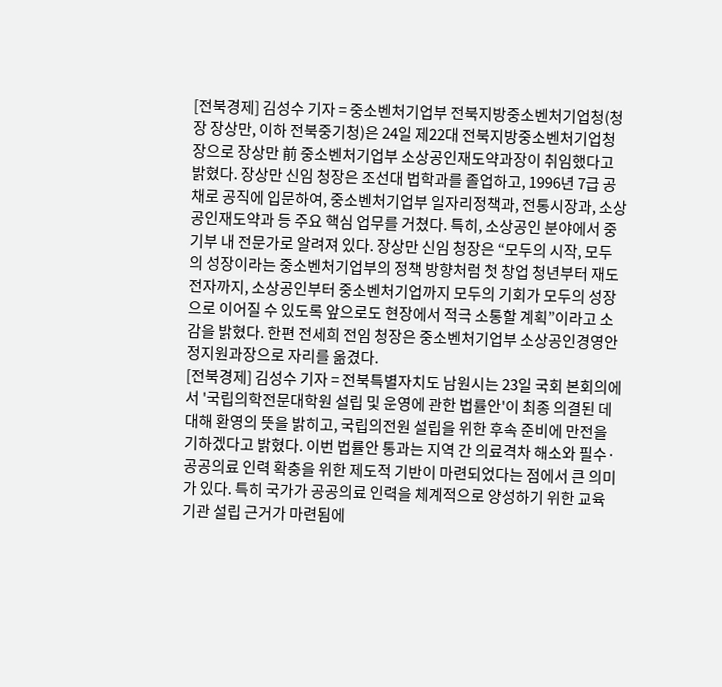[전북경제] 김성수 기자 = 중소벤처기업부 전북지방중소벤처기업청(청장 장상만, 이하 전북중기청)은 24일 제22대 전북지방중소벤처기업청장으로 장상만 前 중소벤처기업부 소상공인재도약과장이 취임했다고 밝혔다. 장상만 신임 청장은 조선대 법학과를 졸업하고, 1996년 7급 공채로 공직에 입문하여, 중소벤처기업부 일자리정책과, 전통시장과, 소상공인재도약과 등 주요 핵심 업무를 거쳤다. 특히, 소상공인 분야에서 중기부 내 전문가로 알려져 있다. 장상만 신임 청장은 “모두의 시작, 모두의 성장이라는 중소벤처기업부의 정책 방향처럼 첫 창업 청년부터 재도전자까지, 소상공인부터 중소벤처기업까지 모두의 기회가 모두의 성장으로 이어질 수 있도록 앞으로도 현장에서 적극 소통할 계획”이라고 소감을 밝혔다. 한편 전세희 전임 청장은 중소벤처기업부 소상공인경영안정지원과장으로 자리를 옮겼다.
[전북경제] 김성수 기자 = 전북특별자치도 남원시는 23일 국회 본회의에서 '국립의학전문대학원 설립 및 운영에 관한 법률안'이 최종 의결된 데 대해 환영의 뜻을 밝히고, 국립의전원 설립을 위한 후속 준비에 만전을 기하겠다고 밝혔다. 이번 법률안 통과는 지역 간 의료격차 해소와 필수·공공의료 인력 확충을 위한 제도적 기반이 마련되었다는 점에서 큰 의미가 있다. 특히 국가가 공공의료 인력을 체계적으로 양성하기 위한 교육기관 설립 근거가 마련됨에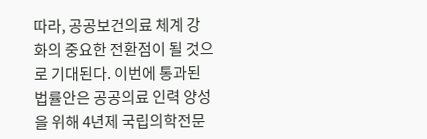따라, 공공보건의료 체계 강화의 중요한 전환점이 될 것으로 기대된다. 이번에 통과된 법률안은 공공의료 인력 양성을 위해 4년제 국립의학전문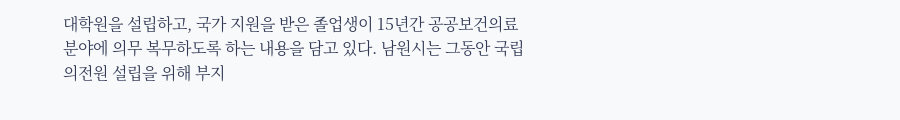대학원을 설립하고, 국가 지원을 받은 졸업생이 15년간 공공보건의료 분야에 의무 복무하도록 하는 내용을 담고 있다. 남원시는 그동안 국립의전원 설립을 위해 부지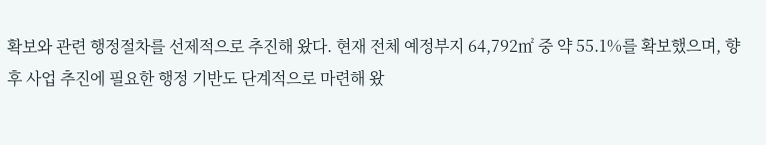확보와 관련 행정절차를 선제적으로 추진해 왔다. 현재 전체 예정부지 64,792㎡ 중 약 55.1%를 확보했으며, 향후 사업 추진에 필요한 행정 기반도 단계적으로 마련해 왔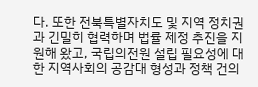다. 또한 전북특별자치도 및 지역 정치권과 긴밀히 협력하며 법률 제정 추진을 지원해 왔고, 국립의전원 설립 필요성에 대한 지역사회의 공감대 형성과 정책 건의